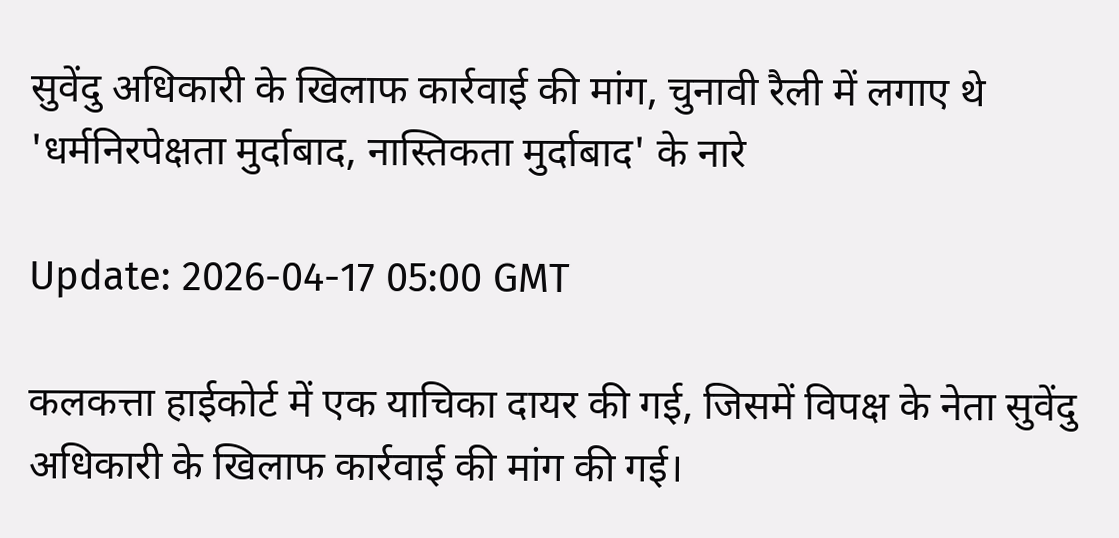सुवेंदु अधिकारी के खिलाफ कार्रवाई की मांग, चुनावी रैली में लगाए थे 'धर्मनिरपेक्षता मुर्दाबाद, नास्तिकता मुर्दाबाद' के नारे

Update: 2026-04-17 05:00 GMT

कलकत्ता हाईकोर्ट में एक याचिका दायर की गई, जिसमें विपक्ष के नेता सुवेंदु अधिकारी के खिलाफ कार्रवाई की मांग की गई।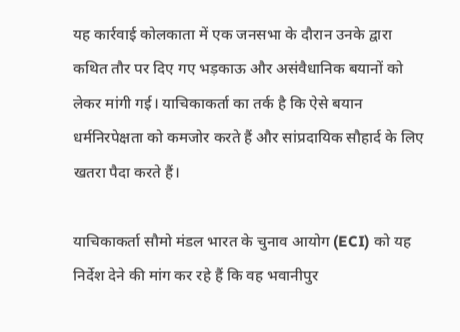यह कार्रवाई कोलकाता में एक जनसभा के दौरान उनके द्वारा कथित तौर पर दिए गए भड़काऊ और असंवैधानिक बयानों को लेकर मांगी गई। याचिकाकर्ता का तर्क है कि ऐसे बयान धर्मनिरपेक्षता को कमजोर करते हैं और सांप्रदायिक सौहार्द के लिए खतरा पैदा करते हैं।

याचिकाकर्ता सौमो मंडल भारत के चुनाव आयोग (ECI) को यह निर्देश देने की मांग कर रहे हैं कि वह भवानीपुर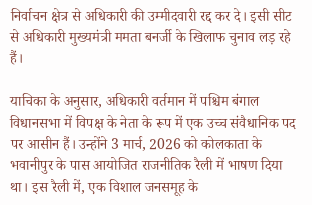निर्वाचन क्षेत्र से अधिकारी की उम्मीदवारी रद्द कर दे। इसी सीट से अधिकारी मुख्यमंत्री ममता बनर्जी के खिलाफ चुनाव लड़ रहे हैं।

याचिका के अनुसार, अधिकारी वर्तमान में पश्चिम बंगाल विधानसभा में विपक्ष के नेता के रूप में एक उच्च संवैधानिक पद पर आसीन हैं। उन्होंने 3 मार्च, 2026 को कोलकाता के भवानीपुर के पास आयोजित राजनीतिक रैली में भाषण दिया था। इस रैली में, एक विशाल जनसमूह के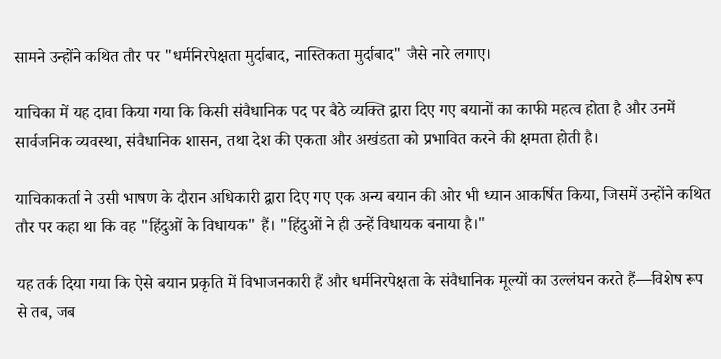सामने उन्होंने कथित तौर पर "धर्मनिरपेक्षता मुर्दाबाद, नास्तिकता मुर्दाबाद" जैसे नारे लगाए।

याचिका में यह दावा किया गया कि किसी संवैधानिक पद पर बैठे व्यक्ति द्वारा दिए गए बयानों का काफी महत्व होता है और उनमें सार्वजनिक व्यवस्था, संवैधानिक शासन, तथा देश की एकता और अखंडता को प्रभावित करने की क्षमता होती है।

याचिकाकर्ता ने उसी भाषण के दौरान अधिकारी द्वारा दिए गए एक अन्य बयान की ओर भी ध्यान आकर्षित किया, जिसमें उन्होंने कथित तौर पर कहा था कि वह "हिंदुओं के विधायक" हैं। "हिंदुओं ने ही उन्हें विधायक बनाया है।"

यह तर्क दिया गया कि ऐसे बयान प्रकृति में विभाजनकारी हैं और धर्मनिरपेक्षता के संवैधानिक मूल्यों का उल्लंघन करते हैं—विशेष रूप से तब, जब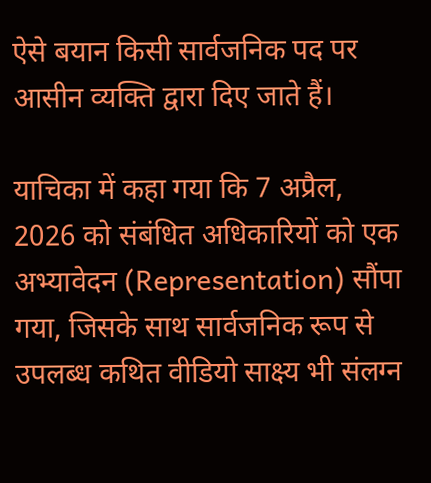ऐसे बयान किसी सार्वजनिक पद पर आसीन व्यक्ति द्वारा दिए जाते हैं।

याचिका में कहा गया कि 7 अप्रैल, 2026 को संबंधित अधिकारियों को एक अभ्यावेदन (Representation) सौंपा गया, जिसके साथ सार्वजनिक रूप से उपलब्ध कथित वीडियो साक्ष्य भी संलग्न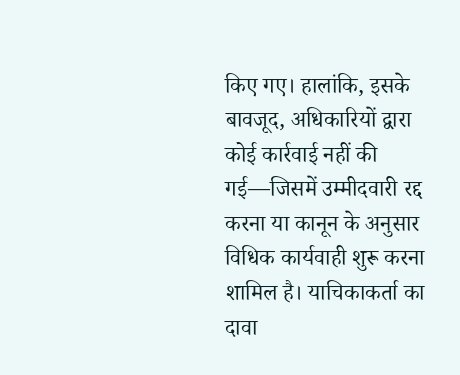किए गए। हालांकि, इसके बावजूद, अधिकारियों द्वारा कोई कार्रवाई नहीं की गई—जिसमें उम्मीदवारी रद्द करना या कानून के अनुसार विधिक कार्यवाही शुरू करना शामिल है। याचिकाकर्ता का दावा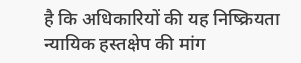है कि अधिकारियों की यह निष्क्रियता न्यायिक हस्तक्षेप की मांग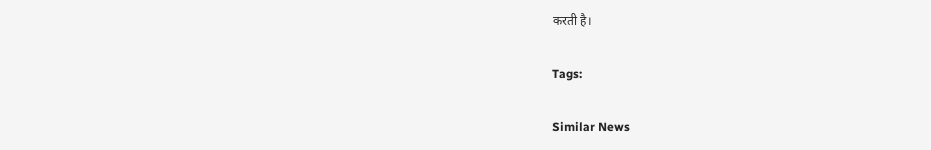करती है।

Tags:

Similar News